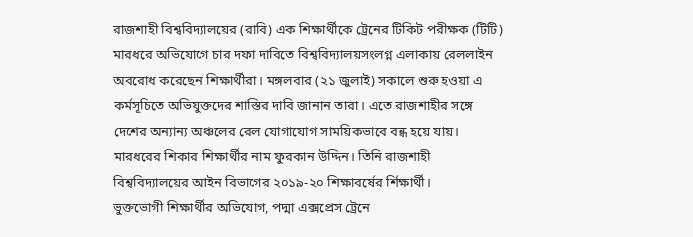রাজশাহী বিশ্ববিদ্যালয়ের (রাবি) এক শিক্ষার্থীকে ট্রেনের টিকিট পরীক্ষক (টিটি) মারধরে অভিযোগে চার দফা দাবিতে বিশ্ববিদ্যালয়সংলগ্ন এলাকায় রেললাইন অবরোধ করেছেন শিক্ষার্থীরা। মঙ্গলবার (২১ জুলাই) সকালে শুরু হওয়া এ কর্মসূচিতে অভিযুক্তদের শাস্তির দাবি জানান তারা। এতে রাজশাহীর সঙ্গে দেশের অন্যান্য অঞ্চলের রেল যোগাযোগ সাময়িকভাবে বন্ধ হয়ে যায়।
মারধরের শিকার শিক্ষার্থীর নাম ফুরকান উদ্দিন। তিনি রাজশাহী বিশ্ববিদ্যালয়ের আইন বিভাগের ২০১৯-২০ শিক্ষাবর্ষের র্শিক্ষার্থী।
ভুক্তভোগী শিক্ষার্থীর অভিযোগ, পদ্মা এক্সপ্রেস ট্রেনে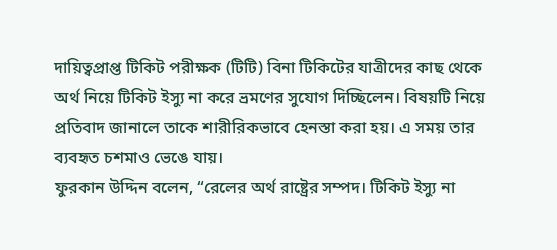দায়িত্বপ্রাপ্ত টিকিট পরীক্ষক (টিটি) বিনা টিকিটের যাত্রীদের কাছ থেকে অর্থ নিয়ে টিকিট ইস্যু না করে ভ্রমণের সুযোগ দিচ্ছিলেন। বিষয়টি নিয়ে প্রতিবাদ জানালে তাকে শারীরিকভাবে হেনস্তা করা হয়। এ সময় তার ব্যবহৃত চশমাও ভেঙে যায়।
ফুরকান উদ্দিন বলেন, “রেলের অর্থ রাষ্ট্রের সম্পদ। টিকিট ইস্যু না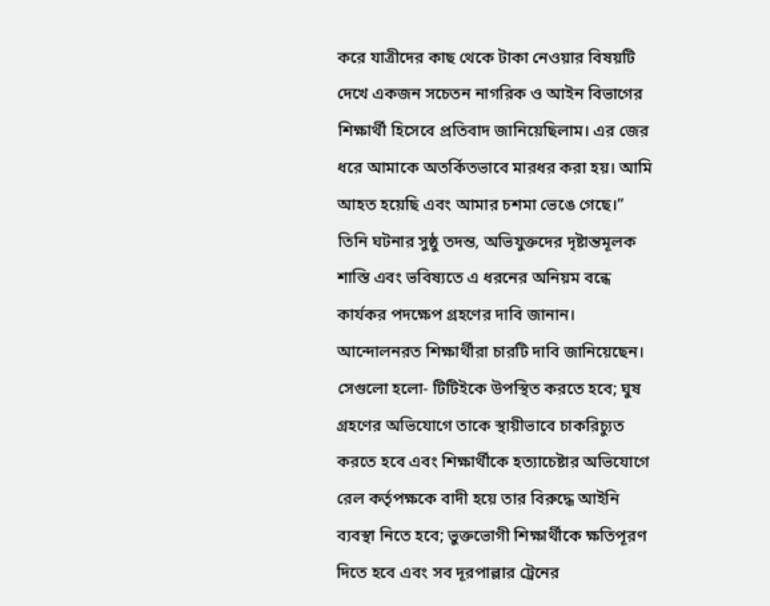করে যাত্রীদের কাছ থেকে টাকা নেওয়ার বিষয়টি দেখে একজন সচেতন নাগরিক ও আইন বিভাগের শিক্ষার্থী হিসেবে প্রতিবাদ জানিয়েছিলাম। এর জের ধরে আমাকে অতর্কিতভাবে মারধর করা হয়। আমি আহত হয়েছি এবং আমার চশমা ভেঙে গেছে।”
তিনি ঘটনার সুষ্ঠু তদন্ত, অভিযুক্তদের দৃষ্টান্তমূলক শাস্তি এবং ভবিষ্যতে এ ধরনের অনিয়ম বন্ধে কার্যকর পদক্ষেপ গ্রহণের দাবি জানান।
আন্দোলনরত শিক্ষার্থীরা চারটি দাবি জানিয়েছেন। সেগুলো হলো- টিটিইকে উপস্থিত করতে হবে; ঘুষ গ্রহণের অভিযোগে তাকে স্থায়ীভাবে চাকরিচ্যুত করতে হবে এবং শিক্ষার্থীকে হত্যাচেষ্টার অভিযোগে রেল কর্তৃপক্ষকে বাদী হয়ে তার বিরুদ্ধে আইনি ব্যবস্থা নিতে হবে; ভুক্তভোগী শিক্ষার্থীকে ক্ষতিপূরণ দিতে হবে এবং সব দূরপাল্লার ট্রেনের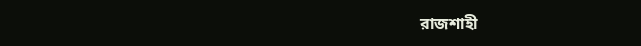রাজশাহী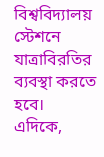বিশ্ববিদ্যালয় স্টেশনে যাত্রাবিরতির ব্যবস্থা করতে হবে।
এদিকে,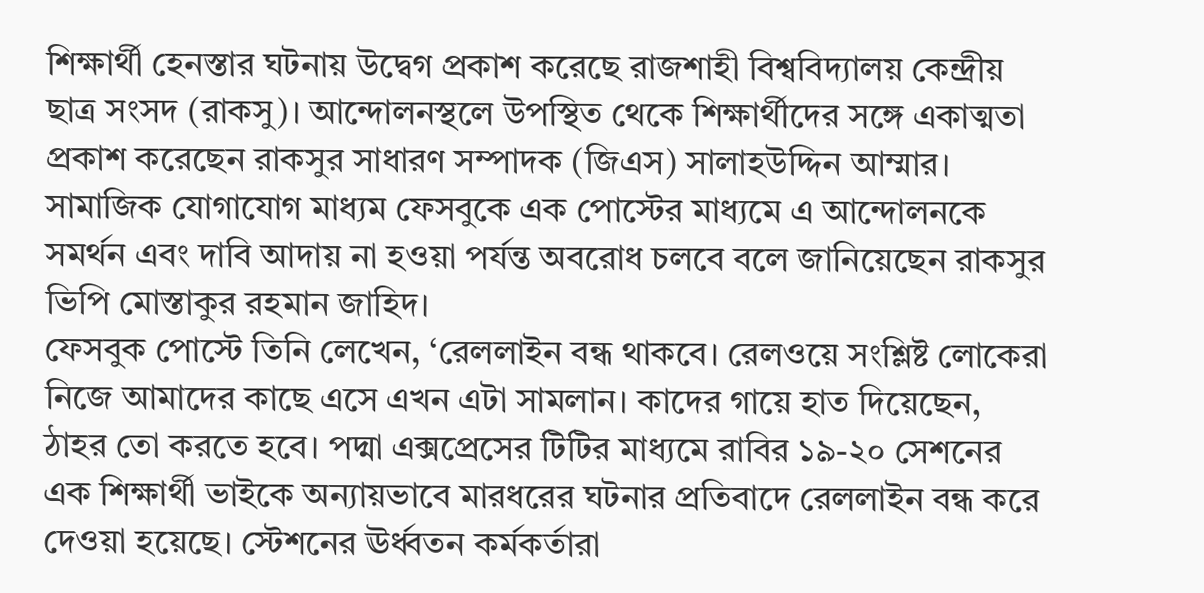শিক্ষার্থী হেনস্তার ঘটনায় উদ্বেগ প্রকাশ করেছে রাজশাহী বিশ্ববিদ্যালয় কেন্দ্রীয় ছাত্র সংসদ (রাকসু)। আন্দোলনস্থলে উপস্থিত থেকে শিক্ষার্থীদের সঙ্গে একাত্মতা প্রকাশ করেছেন রাকসুর সাধারণ সম্পাদক (জিএস) সালাহউদ্দিন আম্মার।
সামাজিক যোগাযোগ মাধ্যম ফেসবুকে এক পোস্টের মাধ্যমে এ আন্দোলনকে সমর্থন এবং দাবি আদায় না হওয়া পর্যন্ত অবরোধ চলবে বলে জানিয়েছেন রাকসুর ভিপি মোস্তাকুর রহমান জাহিদ।
ফেসবুক পোস্টে তিনি লেখেন, ‘রেললাইন বন্ধ থাকবে। রেলওয়ে সংশ্লিষ্ট লোকেরা নিজে আমাদের কাছে এসে এখন এটা সামলান। কাদের গায়ে হাত দিয়েছেন, ঠাহর তো করতে হবে। পদ্মা এক্সপ্রেসের টিটির মাধ্যমে রাবির ১৯-২০ সেশনের এক শিক্ষার্থী ভাইকে অন্যায়ভাবে মারধরের ঘটনার প্রতিবাদে রেললাইন বন্ধ করে দেওয়া হয়েছে। স্টেশনের ঊর্ধ্বতন কর্মকর্তারা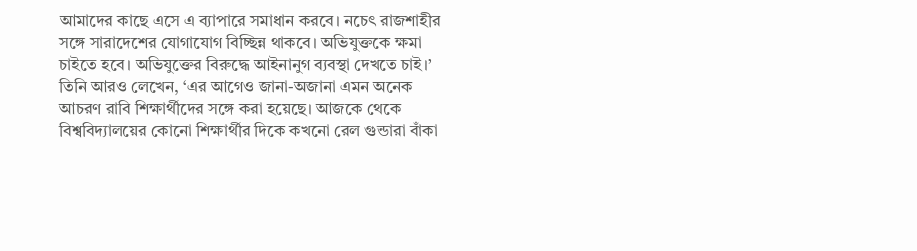আমাদের কাছে এসে এ ব্যাপারে সমাধান করবে। নচেৎ রাজশাহীর সঙ্গে সারাদেশের যোগাযোগ বিচ্ছিন্ন থাকবে। অভিযুক্তকে ক্ষমা চাইতে হবে। অভিযুক্তের বিরুদ্ধে আইনানুগ ব্যবস্থা দেখতে চাই।’
তিনি আরও লেখেন, ‘এর আগেও জানা-অজানা এমন অনেক আচরণ রাবি শিক্ষার্থীদের সঙ্গে করা হয়েছে। আজকে থেকে বিশ্ববিদ্যালয়ের কোনো শিক্ষার্থীর দিকে কখনো রেল গুন্ডারা বাঁকা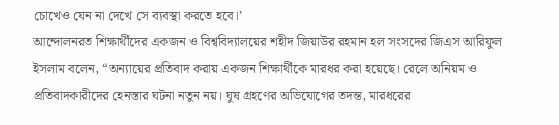চোখেও যেন না দেখে সে ব্যবস্থা করতে হবে।’
আন্দোলনরত শিক্ষার্থীদের একজন ও বিশ্ববিদ্যালয়ের শহীদ জিয়াউর রহমান হল সংসদের জিএস আরিফুল ইসলাম বলেন, “অন্যায়ের প্রতিবাদ করায় একজন শিক্ষার্থীকে মারধর করা হয়েছে। রেলে অনিয়ম ও প্রতিবাদকারীদের হেনস্তার ঘটনা নতুন নয়। ঘুষ গ্রহণের অভিযোগের তদন্ত, মারধরের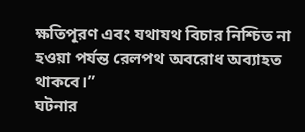ক্ষতিপূরণ এবং যথাযথ বিচার নিশ্চিত না হওয়া পর্যন্ত রেলপথ অবরোধ অব্যাহত থাকবে।”
ঘটনার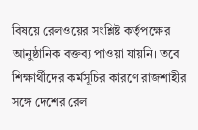বিষয়ে রেলওয়ের সংশ্লিষ্ট কর্তৃপক্ষের আনুষ্ঠানিক বক্তব্য পাওয়া যায়নি। তবে শিক্ষার্থীদের কর্মসূচির কারণে রাজশাহীর সঙ্গে দেশের রেল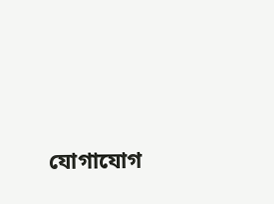যোগাযোগ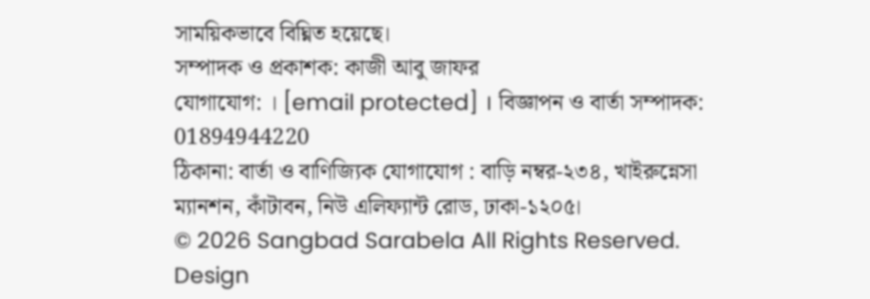সাময়িকভাবে বিঘ্নিত হয়েছে।
সম্পাদক ও প্রকাশক: কাজী আবু জাফর
যোগাযোগ: । [email protected] । বিজ্ঞাপন ও বার্তা সম্পাদক: 01894944220
ঠিকানা: বার্তা ও বাণিজ্যিক যোগাযোগ : বাড়ি নম্বর-২৩৪, খাইরুন্নেসা ম্যানশন, কাঁটাবন, নিউ এলিফ্যান্ট রোড, ঢাকা-১২০৫।
© 2026 Sangbad Sarabela All Rights Reserved. Design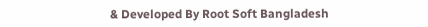& Developed By Root Soft Bangladesh